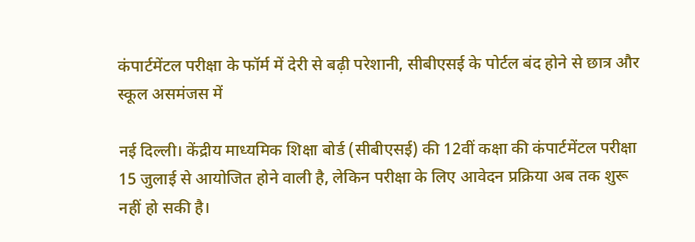कंपार्टमेंटल परीक्षा के फॉर्म में देरी से बढ़ी परेशानी, सीबीएसई के पोर्टल बंद होने से छात्र और स्कूल असमंजस में

नई दिल्ली। केंद्रीय माध्यमिक शिक्षा बोर्ड (सीबीएसई) की 12वीं कक्षा की कंपार्टमेंटल परीक्षा 15 जुलाई से आयोजित होने वाली है, लेकिन परीक्षा के लिए आवेदन प्रक्रिया अब तक शुरू नहीं हो सकी है।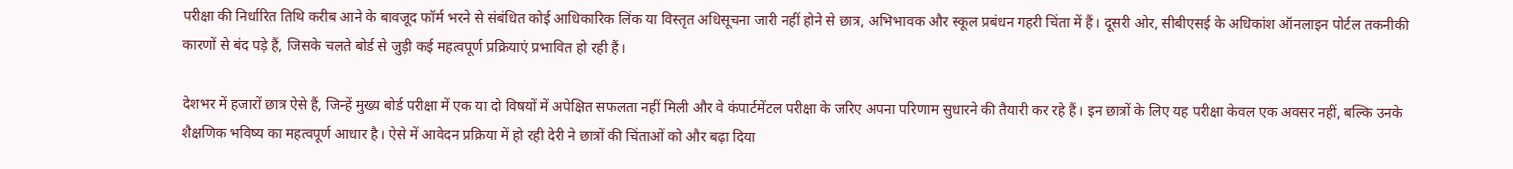परीक्षा की निर्धारित तिथि करीब आने के बावजूद फॉर्म भरने से संबंधित कोई आधिकारिक लिंक या विस्तृत अधिसूचना जारी नहीं होने से छात्र, अभिभावक और स्कूल प्रबंधन गहरी चिंता में हैं। दूसरी ओर, सीबीएसई के अधिकांश ऑनलाइन पोर्टल तकनीकी कारणों से बंद पड़े हैं, जिसके चलते बोर्ड से जुड़ी कई महत्वपूर्ण प्रक्रियाएं प्रभावित हो रही हैं।

देशभर में हजारों छात्र ऐसे हैं, जिन्हें मुख्य बोर्ड परीक्षा में एक या दो विषयों में अपेक्षित सफलता नहीं मिली और वे कंपार्टमेंटल परीक्षा के जरिए अपना परिणाम सुधारने की तैयारी कर रहे हैं। इन छात्रों के लिए यह परीक्षा केवल एक अवसर नहीं, बल्कि उनके शैक्षणिक भविष्य का महत्वपूर्ण आधार है। ऐसे में आवेदन प्रक्रिया में हो रही देरी ने छात्रों की चिंताओं को और बढ़ा दिया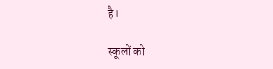है।

स्कूलों को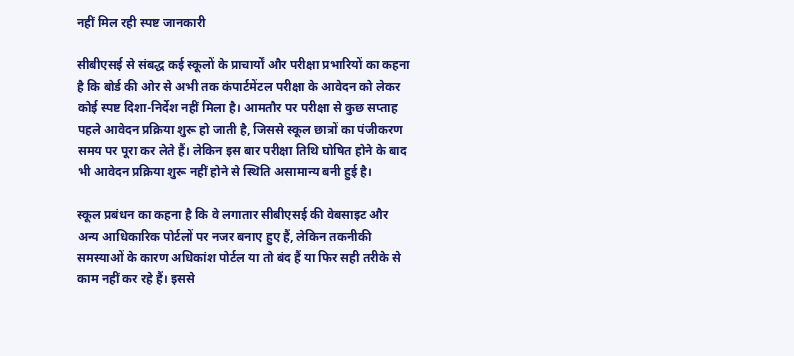नहीं मिल रही स्पष्ट जानकारी

सीबीएसई से संबद्ध कई स्कूलों के प्राचार्यों और परीक्षा प्रभारियों का कहना है कि बोर्ड की ओर से अभी तक कंपार्टमेंटल परीक्षा के आवेदन को लेकर कोई स्पष्ट दिशा-निर्देश नहीं मिला है। आमतौर पर परीक्षा से कुछ सप्ताह पहले आवेदन प्रक्रिया शुरू हो जाती है, जिससे स्कूल छात्रों का पंजीकरण समय पर पूरा कर लेते हैं। लेकिन इस बार परीक्षा तिथि घोषित होने के बाद भी आवेदन प्रक्रिया शुरू नहीं होने से स्थिति असामान्य बनी हुई है।

स्कूल प्रबंधन का कहना है कि वे लगातार सीबीएसई की वेबसाइट और अन्य आधिकारिक पोर्टलों पर नजर बनाए हुए हैं, लेकिन तकनीकी समस्याओं के कारण अधिकांश पोर्टल या तो बंद हैं या फिर सही तरीके से काम नहीं कर रहे हैं। इससे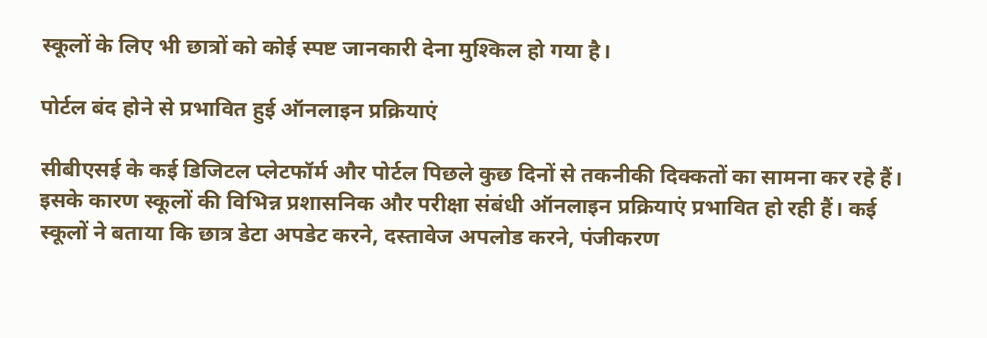स्कूलों के लिए भी छात्रों को कोई स्पष्ट जानकारी देना मुश्किल हो गया है।

पोर्टल बंद होने से प्रभावित हुई ऑनलाइन प्रक्रियाएं

सीबीएसई के कई डिजिटल प्लेटफॉर्म और पोर्टल पिछले कुछ दिनों से तकनीकी दिक्कतों का सामना कर रहे हैं। इसके कारण स्कूलों की विभिन्न प्रशासनिक और परीक्षा संबंधी ऑनलाइन प्रक्रियाएं प्रभावित हो रही हैं। कई स्कूलों ने बताया कि छात्र डेटा अपडेट करने, दस्तावेज अपलोड करने, पंजीकरण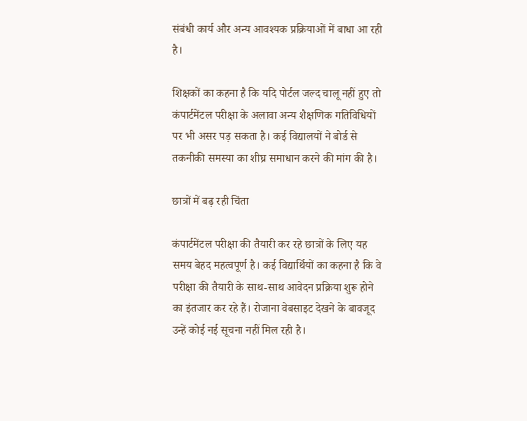संबंधी कार्य और अन्य आवश्यक प्रक्रियाओं में बाधा आ रही है।

शिक्षकों का कहना है कि यदि पोर्टल जल्द चालू नहीं हुए तो कंपार्टमेंटल परीक्षा के अलावा अन्य शैक्षणिक गतिविधियों पर भी असर पड़ सकता है। कई विद्यालयों ने बोर्ड से तकनीकी समस्या का शीघ्र समाधान करने की मांग की है।

छात्रों में बढ़ रही चिंता

कंपार्टमेंटल परीक्षा की तैयारी कर रहे छात्रों के लिए यह समय बेहद महत्वपूर्ण है। कई विद्यार्थियों का कहना है कि वे परीक्षा की तैयारी के साथ-साथ आवेदन प्रक्रिया शुरू होने का इंतजार कर रहे हैं। रोजाना वेबसाइट देखने के बावजूद उन्हें कोई नई सूचना नहीं मिल रही है।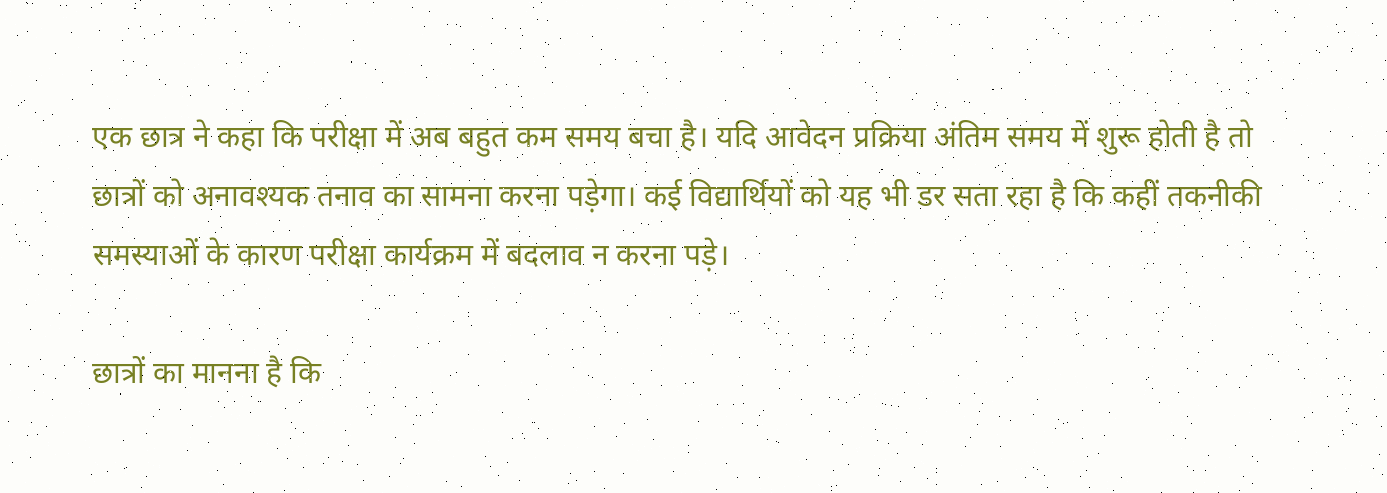एक छात्र ने कहा कि परीक्षा में अब बहुत कम समय बचा है। यदि आवेदन प्रक्रिया अंतिम समय में शुरू होती है तो छात्रों को अनावश्यक तनाव का सामना करना पड़ेगा। कई विद्यार्थियों को यह भी डर सता रहा है कि कहीं तकनीकी समस्याओं के कारण परीक्षा कार्यक्रम में बदलाव न करना पड़े।

छात्रों का मानना है कि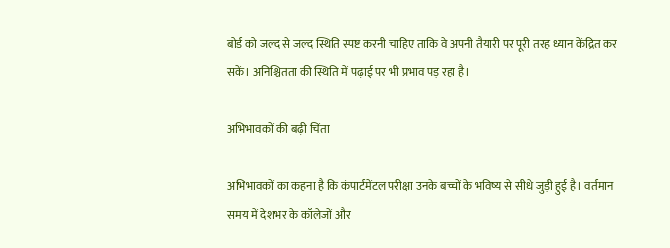बोर्ड को जल्द से जल्द स्थिति स्पष्ट करनी चाहिए ताकि वे अपनी तैयारी पर पूरी तरह ध्यान केंद्रित कर सकें। अनिश्चितता की स्थिति में पढ़ाई पर भी प्रभाव पड़ रहा है।

अभिभावकों की बढ़ी चिंता

अभिभावकों का कहना है कि कंपार्टमेंटल परीक्षा उनके बच्चों के भविष्य से सीधे जुड़ी हुई है। वर्तमान समय में देशभर के कॉलेजों और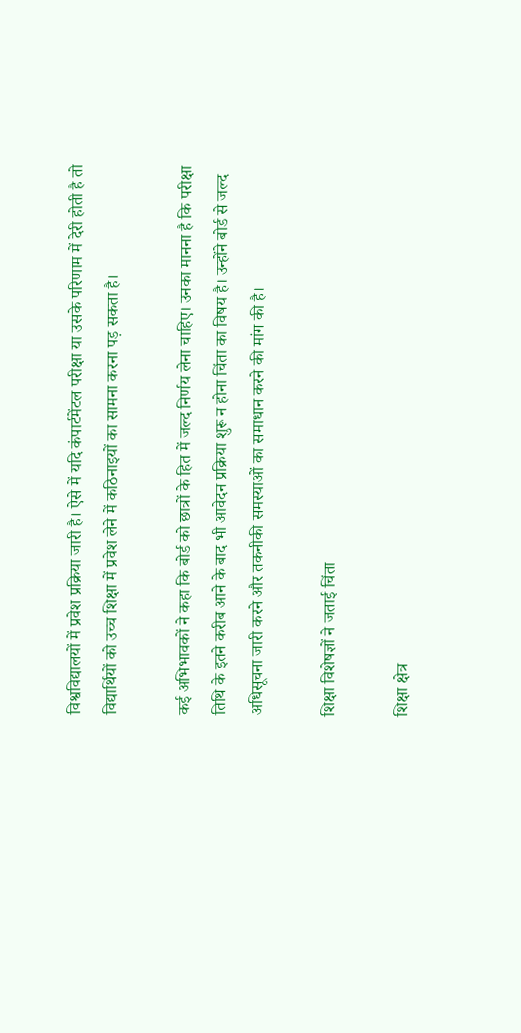विश्वविद्यालयों में प्रवेश प्रक्रिया जारी है। ऐसे में यदि कंपार्टमेंटल परीक्षा या उसके परिणाम में देरी होती है तो विद्यार्थियों को उच्च शिक्षा में प्रवेश लेने में कठिनाइयों का सामना करना पड़ सकता है।

कई अभिभावकों ने कहा कि बोर्ड को छात्रों के हित में जल्द निर्णय लेना चाहिए। उनका मानना है कि परीक्षा तिथि के इतने करीब आने के बाद भी आवेदन प्रक्रिया शुरू न होना चिंता का विषय है। उन्होंने बोर्ड से जल्द अधिसूचना जारी करने और तकनीकी समस्याओं का समाधान करने की मांग की है।

शिक्षा विशेषज्ञों ने जताई चिंता

शिक्षा क्षेत्र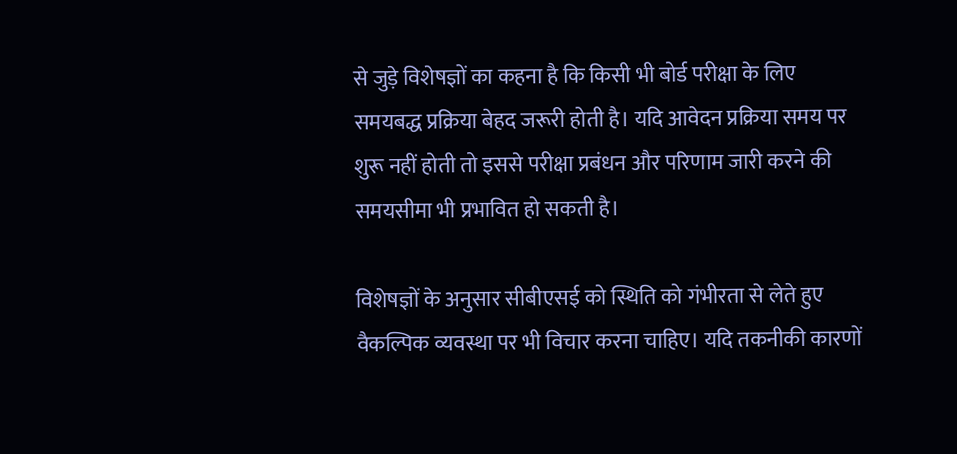से जुड़े विशेषज्ञों का कहना है कि किसी भी बोर्ड परीक्षा के लिए समयबद्ध प्रक्रिया बेहद जरूरी होती है। यदि आवेदन प्रक्रिया समय पर शुरू नहीं होती तो इससे परीक्षा प्रबंधन और परिणाम जारी करने की समयसीमा भी प्रभावित हो सकती है।

विशेषज्ञों के अनुसार सीबीएसई को स्थिति को गंभीरता से लेते हुए वैकल्पिक व्यवस्था पर भी विचार करना चाहिए। यदि तकनीकी कारणों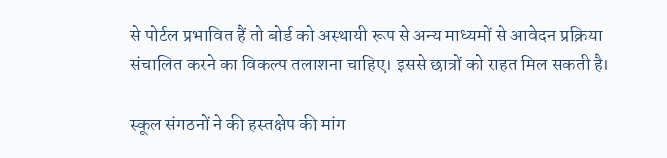से पोर्टल प्रभावित हैं तो बोर्ड को अस्थायी रूप से अन्य माध्यमों से आवेदन प्रक्रिया संचालित करने का विकल्प तलाशना चाहिए। इससे छात्रों को राहत मिल सकती है।

स्कूल संगठनों ने की हस्तक्षेप की मांग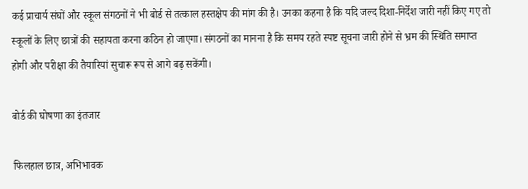कई प्राचार्य संघों और स्कूल संगठनों ने भी बोर्ड से तत्काल हस्तक्षेप की मांग की है। उनका कहना है कि यदि जल्द दिशा-निर्देश जारी नहीं किए गए तो स्कूलों के लिए छात्रों की सहायता करना कठिन हो जाएगा। संगठनों का मानना है कि समय रहते स्पष्ट सूचना जारी होने से भ्रम की स्थिति समाप्त होगी और परीक्षा की तैयारियां सुचारू रूप से आगे बढ़ सकेंगी।

बोर्ड की घोषणा का इंतजार

फिलहाल छात्र, अभिभावक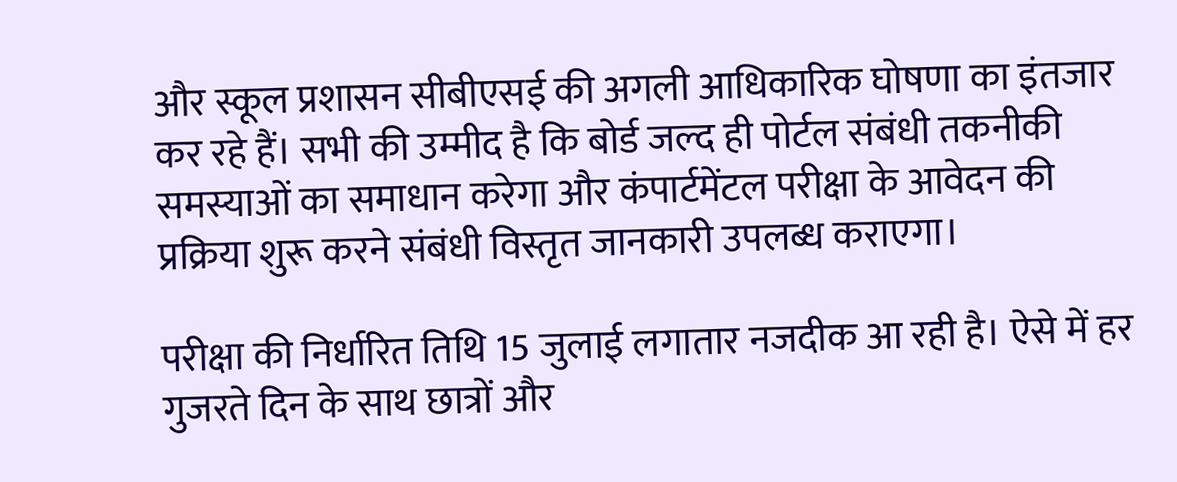और स्कूल प्रशासन सीबीएसई की अगली आधिकारिक घोषणा का इंतजार कर रहे हैं। सभी की उम्मीद है कि बोर्ड जल्द ही पोर्टल संबंधी तकनीकी समस्याओं का समाधान करेगा और कंपार्टमेंटल परीक्षा के आवेदन की प्रक्रिया शुरू करने संबंधी विस्तृत जानकारी उपलब्ध कराएगा।

परीक्षा की निर्धारित तिथि 15 जुलाई लगातार नजदीक आ रही है। ऐसे में हर गुजरते दिन के साथ छात्रों और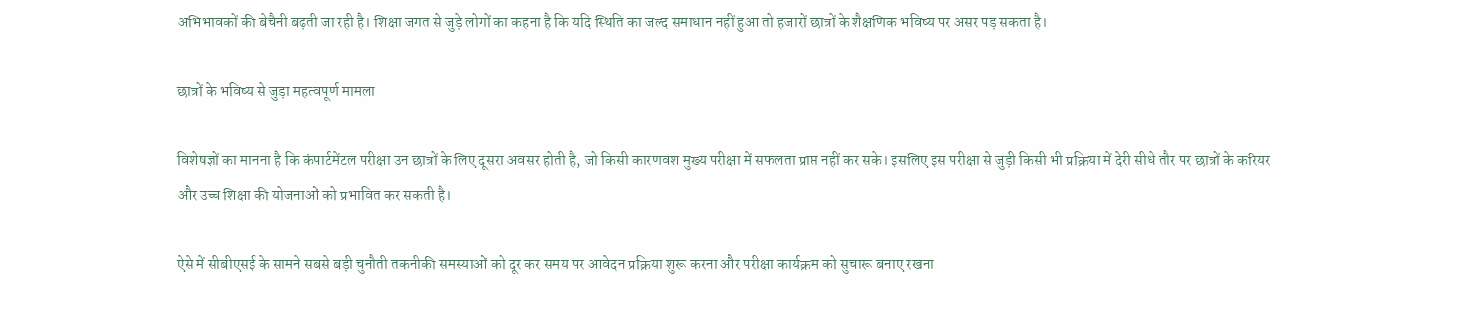अभिभावकों की बेचैनी बढ़ती जा रही है। शिक्षा जगत से जुड़े लोगों का कहना है कि यदि स्थिति का जल्द समाधान नहीं हुआ तो हजारों छात्रों के शैक्षणिक भविष्य पर असर पड़ सकता है।

छात्रों के भविष्य से जुड़ा महत्वपूर्ण मामला

विशेषज्ञों का मानना है कि कंपार्टमेंटल परीक्षा उन छात्रों के लिए दूसरा अवसर होती है, जो किसी कारणवश मुख्य परीक्षा में सफलता प्राप्त नहीं कर सके। इसलिए इस परीक्षा से जुड़ी किसी भी प्रक्रिया में देरी सीधे तौर पर छात्रों के करियर और उच्च शिक्षा की योजनाओं को प्रभावित कर सकती है।

ऐसे में सीबीएसई के सामने सबसे बड़ी चुनौती तकनीकी समस्याओं को दूर कर समय पर आवेदन प्रक्रिया शुरू करना और परीक्षा कार्यक्रम को सुचारू बनाए रखना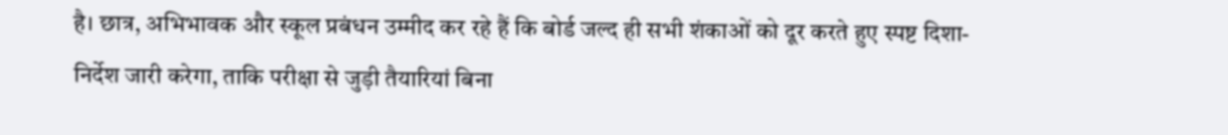है। छात्र, अभिभावक और स्कूल प्रबंधन उम्मीद कर रहे हैं कि बोर्ड जल्द ही सभी शंकाओं को दूर करते हुए स्पष्ट दिशा-निर्देश जारी करेगा, ताकि परीक्षा से जुड़ी तैयारियां बिना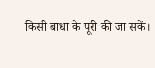किसी बाधा के पूरी की जा सकें।